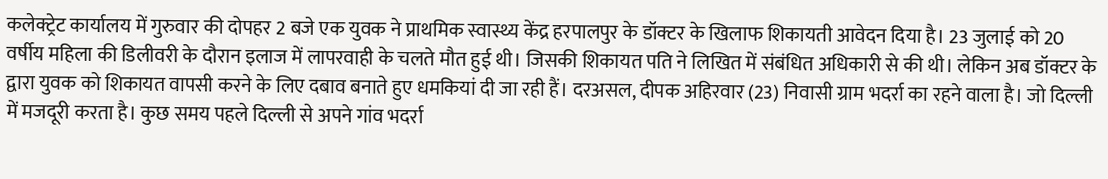कलेक्ट्रेट कार्यालय में गुरुवार की दोपहर 2 बजे एक युवक ने प्राथमिक स्वास्थ्य केंद्र हरपालपुर के डॉक्टर के खिलाफ शिकायती आवेदन दिया है। 23 जुलाई को 20 वर्षीय महिला की डिलीवरी के दौरान इलाज में लापरवाही के चलते मौत हुई थी। जिसकी शिकायत पति ने लिखित में संबंधित अधिकारी से की थी। लेकिन अब डॉक्टर के द्वारा युवक को शिकायत वापसी करने के लिए दबाव बनाते हुए धमकियां दी जा रही हैं। दरअसल, दीपक अहिरवार (23) निवासी ग्राम भदर्रा का रहने वाला है। जो दिल्ली में मजदूरी करता है। कुछ समय पहले दिल्ली से अपने गांव भदर्रा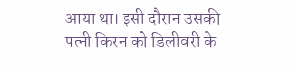आया था। इसी दौरान उसकी पत्नी किरन को डिलीवरी के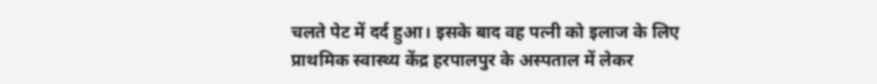चलते पेट में दर्द हुआ। इसके बाद वह पत्नी को इलाज के लिए प्राथमिक स्वास्थ्य केंद्र हरपालपुर के अस्पताल में लेकर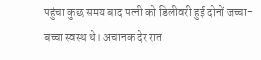पहुंचा कुछ समय बाद पत्नी को डिलीवरी हुई दोनों जच्चा-बच्चा स्वस्थ थे। अचानक देर रात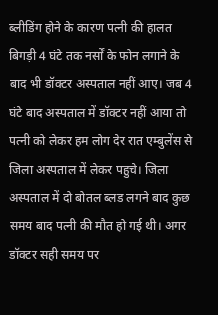ब्लीडिंग होने के कारण पत्नी की हालत बिगड़ी 4 घंटे तक नर्सों के फोन लगाने के बाद भी डॉक्टर अस्पताल नहीं आए। जब 4 घंटे बाद अस्पताल में डॉक्टर नहीं आया तो पत्नी को लेकर हम लोग देर रात एम्बुलेंस से जिला अस्पताल में लेकर पहुचे। जिला अस्पताल में दो बोतल ब्लड लगने बाद कुछ समय बाद पत्नी की मौत हो गई थी। अगर डॉक्टर सही समय पर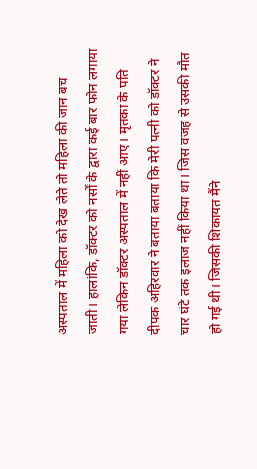अस्पताल में महिला को देख लेते तो महिला की जान बच जाती। हालांकि, डॉक्टर को नर्सों के द्वारा कई बार फोन लगाया गया लेकिन डॉक्टर अस्पताल में नहीं आए। मृतका के पति दीपक अहिरवार ने बताया बताया कि मेरी पत्नी को डॉक्टर ने चार घंटे तक इलाज नहीं किया था। जिस वजह से उसकी मौत हो गई थी। जिसकी शिकायत मैंने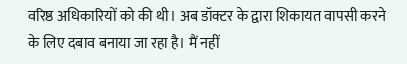वरिष्ठ अधिकारियों को की थी। अब डॉक्टर के द्वारा शिकायत वापसी करने के लिए दबाव बनाया जा रहा है। मैं नहीं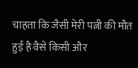चाहता कि जैसी मेरी पत्नी की मौत हुई है वैसे किसी और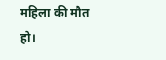महिला की मौत हो।